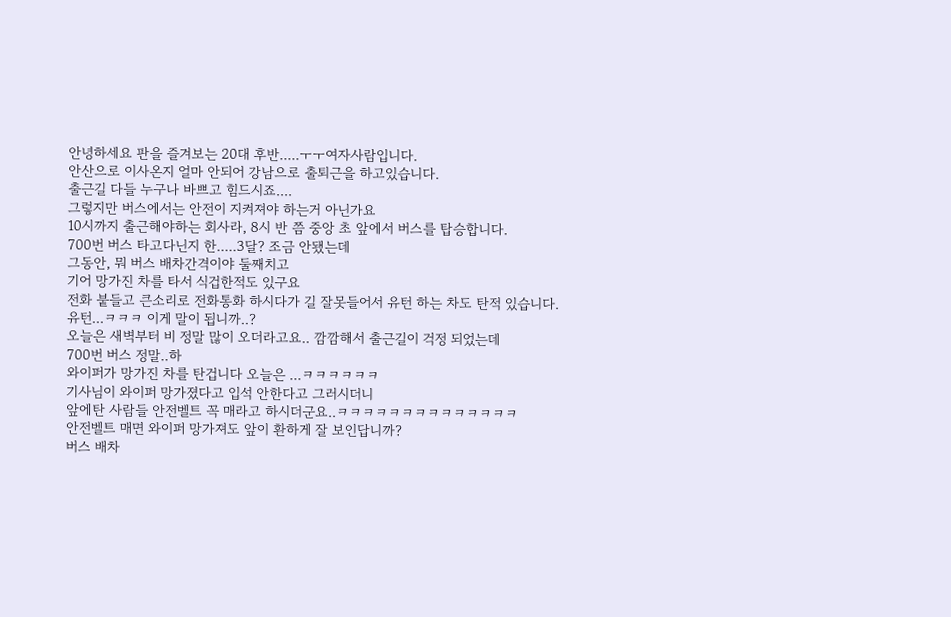안녕하세요 판을 즐겨보는 20대 후반.....ㅜㅜ여자사람입니다.
안산으로 이사온지 얼마 안되어 강남으로 출퇴근을 하고있습니다.
출근길 다들 누구나 바쁘고 힘드시죠....
그렇지만 버스에서는 안전이 지켜져야 하는거 아닌가요
10시까지 출근해야하는 회사라, 8시 반 쯤 중앙 초 앞에서 버스를 탑승합니다.
700번 버스 타고다닌지 한.....3달? 조금 안됐는데
그동안, 뭐 버스 배차간격이야 둘째치고
기어 망가진 차를 타서 식겁한적도 있구요
전화 붙들고 큰소리로 전화통화 하시다가 길 잘못들어서 유턴 하는 차도 탄적 있습니다.
유턴...ㅋㅋㅋ 이게 말이 됩니까..?
오늘은 새벽부터 비 정말 많이 오더라고요.. 깜깜해서 출근길이 걱정 되었는데
700번 버스 정말..하
와이퍼가 망가진 차를 탄겁니다 오늘은 ...ㅋㅋㅋㅋㅋㅋ
기사님이 와이퍼 망가졌다고 입석 안한다고 그러시더니
앞에탄 사람들 안전벨트 꼭 매라고 하시더군요..ㅋㅋㅋㅋㅋㅋㅋㅋㅋㅋㅋㅋㅋㅋ
안전벨트 매면 와이퍼 망가져도 앞이 환하게 잘 보인답니까?
버스 배차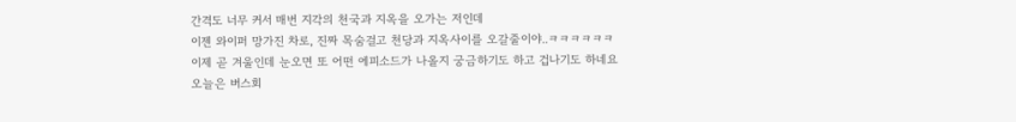간격도 너무 커서 매번 지각의 천국과 지옥을 오가는 저인데
이젠 와이퍼 망가진 차로, 진짜 목숨걸고 천당과 지옥사이를 오갈줄이야..ㅋㅋㅋㅋㅋㅋ
이제 곧 겨울인데 눈오면 또 어떤 에피소드가 나올지 궁금하기도 하고 겁나기도 하네요
오늘은 버스회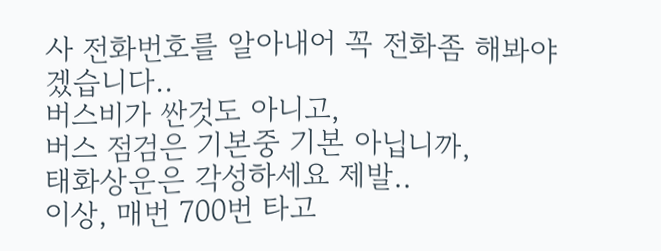사 전화번호를 알아내어 꼭 전화좀 해봐야겠습니다..
버스비가 싼것도 아니고,
버스 점검은 기본중 기본 아닙니까,
태화상운은 각성하세요 제발..
이상, 매번 700번 타고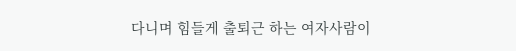다니며 힘들게 출퇴근 하는 여자사람이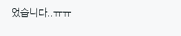었습니다..ㅠㅠ